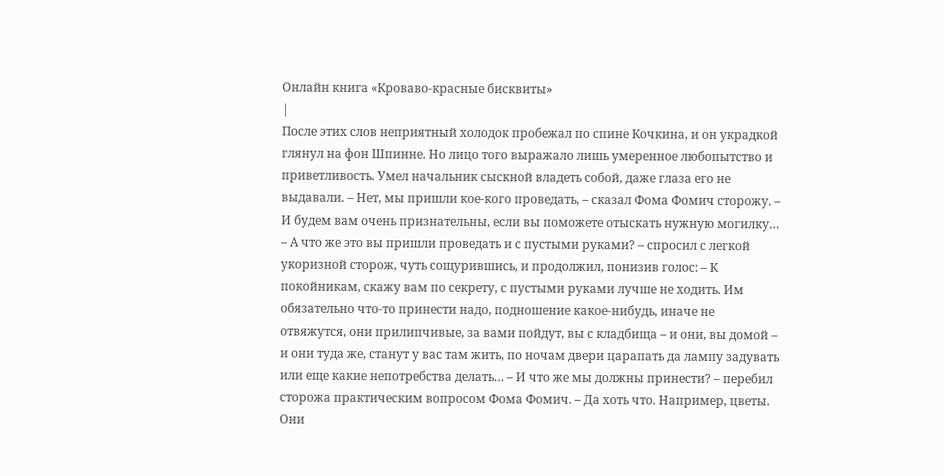Онлайн книга «Кроваво-красные бисквиты»
|
После этих слов неприятный холодок пробежал по спине Кочкина, и он украдкой глянул на фон Шпинне. Но лицо того выражало лишь умеренное любопытство и приветливость. Умел начальник сыскной владеть собой, даже глаза его не выдавали. – Нет, мы пришли кое-кого проведать, – сказал Фома Фомич сторожу. – И будем вам очень признательны, если вы поможете отыскать нужную могилку… – А что же это вы пришли проведать и с пустыми руками? – спросил с легкой укоризной сторож, чуть сощурившись, и продолжил, понизив голос: – К покойникам, скажу вам по секрету, с пустыми руками лучше не ходить. Им обязательно что-то принести надо, подношение какое-нибудь, иначе не отвяжутся, они прилипчивые, за вами пойдут, вы с кладбища – и они, вы домой – и они туда же, станут у вас там жить, по ночам двери царапать да лампу задувать или еще какие непотребства делать… – И что же мы должны принести? – перебил сторожа практическим вопросом Фома Фомич. – Да хоть что. Например, цветы. Они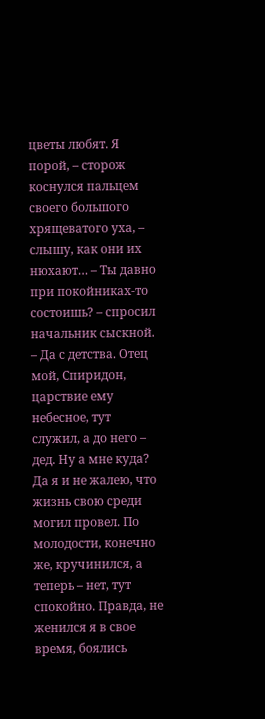цветы любят. Я порой, – сторож коснулся пальцем своего большого хрящеватого уха, – слышу, как они их нюхают… – Ты давно при покойниках-то состоишь? – спросил начальник сыскной. – Да с детства. Отец мой, Спиридон, царствие ему небесное, тут служил, а до него – дед. Ну а мне куда? Да я и не жалею, что жизнь свою среди могил провел. По молодости, конечно же, кручинился, а теперь – нет, тут спокойно. Правда, не женился я в свое время, боялись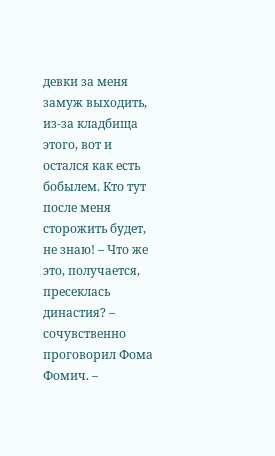девки за меня замуж выходить, из-за кладбища этого, вот и остался как есть бобылем. Кто тут после меня сторожить будет, не знаю! – Что же это, получается, пресеклась династия? – сочувственно проговорил Фома Фомич. –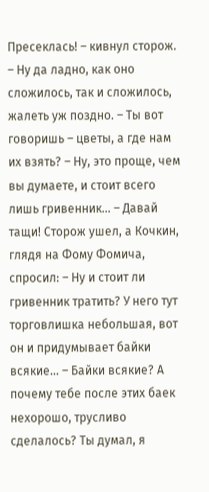Пресеклась! – кивнул сторож. – Ну да ладно, как оно сложилось, так и сложилось, жалеть уж поздно. – Ты вот говоришь – цветы, а где нам их взять? – Ну, это проще, чем вы думаете, и стоит всего лишь гривенник… – Давай тащи! Сторож ушел, а Кочкин, глядя на Фому Фомича, спросил: – Ну и стоит ли гривенник тратить? У него тут торговлишка небольшая, вот он и придумывает байки всякие… – Байки всякие? А почему тебе после этих баек нехорошо, трусливо сделалось? Ты думал, я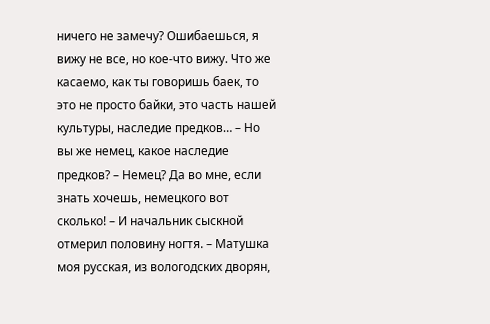ничего не замечу? Ошибаешься, я вижу не все, но кое-что вижу. Что же касаемо, как ты говоришь баек, то это не просто байки, это часть нашей культуры, наследие предков… – Но вы же немец, какое наследие предков? – Немец? Да во мне, если знать хочешь, немецкого вот сколько! – И начальник сыскной отмерил половину ногтя. – Матушка моя русская, из вологодских дворян,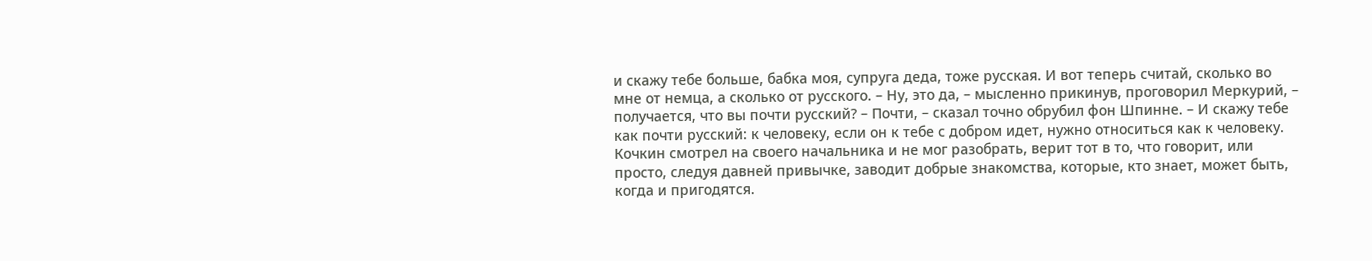и скажу тебе больше, бабка моя, супруга деда, тоже русская. И вот теперь считай, сколько во мне от немца, а сколько от русского. – Ну, это да, – мысленно прикинув, проговорил Меркурий, – получается, что вы почти русский? – Почти, – сказал точно обрубил фон Шпинне. – И скажу тебе как почти русский: к человеку, если он к тебе с добром идет, нужно относиться как к человеку. Кочкин смотрел на своего начальника и не мог разобрать, верит тот в то, что говорит, или просто, следуя давней привычке, заводит добрые знакомства, которые, кто знает, может быть, когда и пригодятся.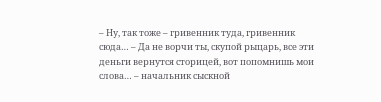– Ну, так тоже – гривенник туда, гривенник сюда… – Да не ворчи ты, скупой рыцарь, все эти деньги вернутся сторицей, вот попомнишь мои слова… – начальник сыскной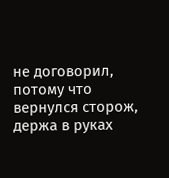не договорил, потому что вернулся сторож, держа в руках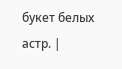букет белых астр. |